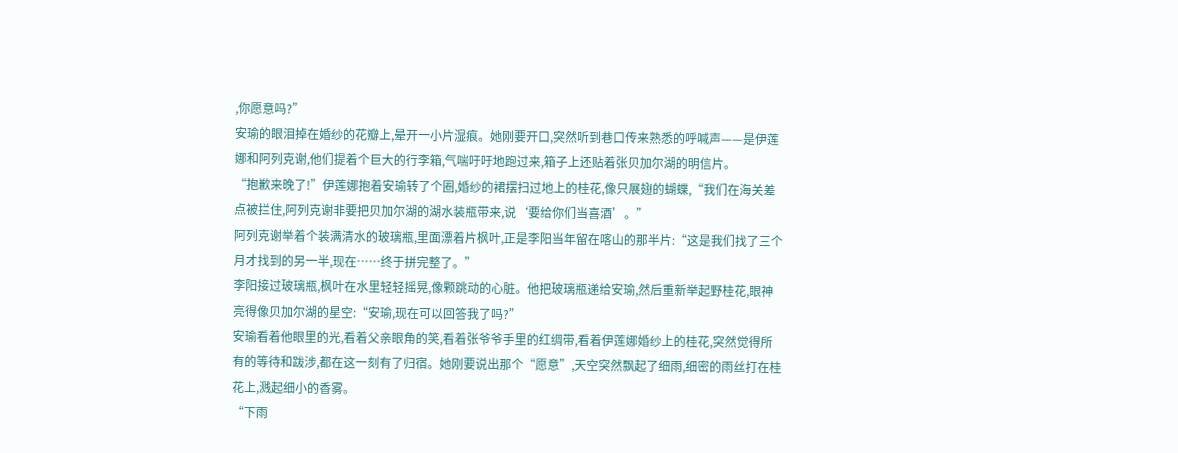,你愿意吗?”
安瑜的眼泪掉在婚纱的花瓣上,晕开一小片湿痕。她刚要开口,突然听到巷口传来熟悉的呼喊声——是伊莲娜和阿列克谢,他们提着个巨大的行李箱,气喘吁吁地跑过来,箱子上还贴着张贝加尔湖的明信片。
“抱歉来晚了!”伊莲娜抱着安瑜转了个圈,婚纱的裙摆扫过地上的桂花,像只展翅的蝴蝶,“我们在海关差点被拦住,阿列克谢非要把贝加尔湖的湖水装瓶带来,说‘要给你们当喜酒’。”
阿列克谢举着个装满清水的玻璃瓶,里面漂着片枫叶,正是李阳当年留在喀山的那半片:“这是我们找了三个月才找到的另一半,现在……终于拼完整了。”
李阳接过玻璃瓶,枫叶在水里轻轻摇晃,像颗跳动的心脏。他把玻璃瓶递给安瑜,然后重新举起野桂花,眼神亮得像贝加尔湖的星空:“安瑜,现在可以回答我了吗?”
安瑜看着他眼里的光,看着父亲眼角的笑,看着张爷爷手里的红绸带,看着伊莲娜婚纱上的桂花,突然觉得所有的等待和跋涉,都在这一刻有了归宿。她刚要说出那个“愿意”,天空突然飘起了细雨,细密的雨丝打在桂花上,溅起细小的香雾。
“下雨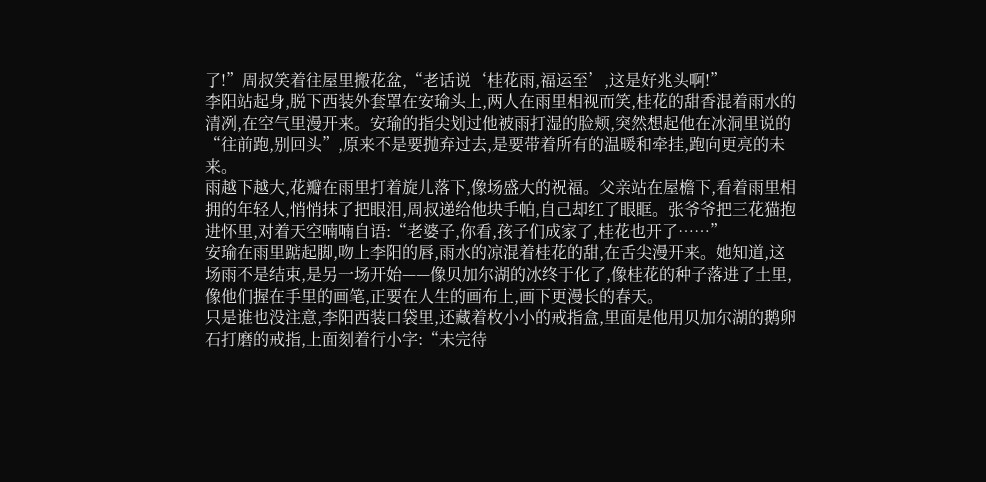了!”周叔笑着往屋里搬花盆,“老话说‘桂花雨,福运至’,这是好兆头啊!”
李阳站起身,脱下西装外套罩在安瑜头上,两人在雨里相视而笑,桂花的甜香混着雨水的清冽,在空气里漫开来。安瑜的指尖划过他被雨打湿的脸颊,突然想起他在冰洞里说的“往前跑,别回头”,原来不是要抛弃过去,是要带着所有的温暖和牵挂,跑向更亮的未来。
雨越下越大,花瓣在雨里打着旋儿落下,像场盛大的祝福。父亲站在屋檐下,看着雨里相拥的年轻人,悄悄抹了把眼泪,周叔递给他块手帕,自己却红了眼眶。张爷爷把三花猫抱进怀里,对着天空喃喃自语:“老婆子,你看,孩子们成家了,桂花也开了……”
安瑜在雨里踮起脚,吻上李阳的唇,雨水的凉混着桂花的甜,在舌尖漫开来。她知道,这场雨不是结束,是另一场开始——像贝加尔湖的冰终于化了,像桂花的种子落进了土里,像他们握在手里的画笔,正要在人生的画布上,画下更漫长的春天。
只是谁也没注意,李阳西装口袋里,还藏着枚小小的戒指盒,里面是他用贝加尔湖的鹅卵石打磨的戒指,上面刻着行小字:“未完待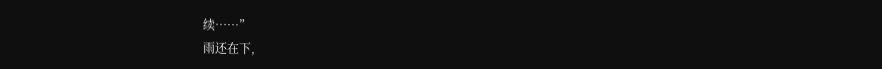续……”
雨还在下,